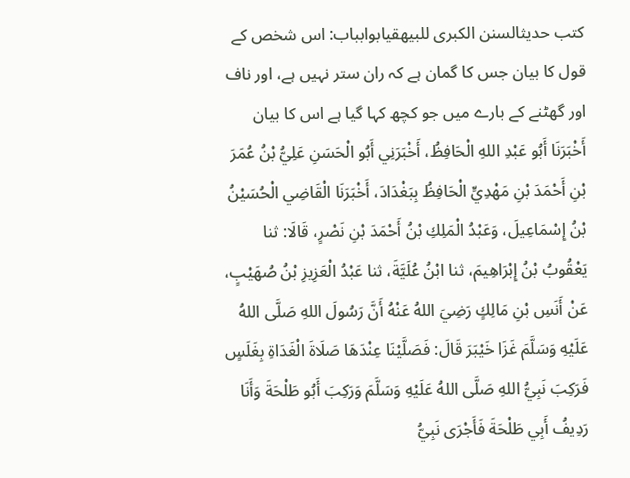کتب حدیثالسنن الكبرى للبيهقيابوابباب: اس شخص کے قول کا بیان جس کا گمان ہے کہ ران ستر نہیں ہے، اور ناف اور گھٹنے کے بارے میں جو کچھ کہا گیا ہے اس کا بیان
أَخْبَرَنَا أَبُو عَبْدِ اللهِ الْحَافِظُ، أَخْبَرَنِي أَبُو الْحَسَنِ عَلِيُّ بْنُ عُمَرَ بْنِ أَحْمَدَ بْنِ مَهْدِيٍّ الْحَافِظُ بِبَغْدَادَ، أَخْبَرَنَا الْقَاضِي الْحُسَيْنُ بْنُ إِسْمَاعِيلَ، وَعَبْدُ الْمَلِكِ بْنُ أَحْمَدَ بْنِ نَصْرٍ، قَالَا: ثنا يَعْقُوبُ بْنُ إِبْرَاهِيمَ، ثنا ابْنُ عُلَيَّةَ، ثنا عَبْدُ الْعَزِيزِ بْنُ صُهَيْبٍ، عَنْ أَنَسِ بْنِ مَالِكٍ رَضِيَ اللهُ عَنْهُ أَنَّ رَسُولَ اللهِ صَلَّى اللهُ عَلَيْهِ وَسَلَّمَ غَزَا خَيْبَرَ قَالَ: فَصَلَّيْنَا عِنْدَهَا صَلَاةَ الْغَدَاةِ بِغَلَسٍ فَرَكِبَ نَبِيُّ اللهِ صَلَّى اللهُ عَلَيْهِ وَسَلَّمَ وَرَكِبَ أَبُو طَلْحَةَ وَأَنَا رَدِيفُ أَبِي طَلْحَةَ فَأَجْرَى نَبِيُّ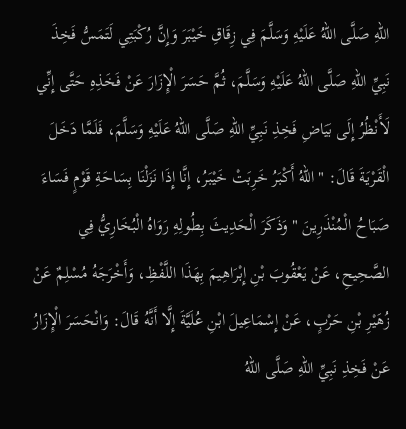اللهِ صَلَّى اللهُ عَلَيْهِ وَسَلَّمَ فِي زِقَاقِ خَيْبَرَ وَإِنَّ رُكْبَتِي لَتَمَسُّ فَخِذَ نَبِيِّ اللهِ صَلَّى اللهُ عَلَيْهِ وَسَلَّمَ، ثُمَّ حَسَرَ الْإِزَارَ عَنْ فَخَذِهِ حَتَّى إِنِّي لَأَنْظُرُ إِلَى بَيَاضِ فَخِذِ نَبِيِّ اللهِ صَلَّى اللهُ عَلَيْهِ وَسَلَّمَ، فَلَمَّا دَخَلَ الْقَرْيَةَ قَالَ: " اللهُ أَكْبَرُ خَرِبَتْ خَيْبَرُ، إِنَّا إِذَا نَزَلْنَا بِسَاحَةِ قَوْمٍ فَسَاءَ صَبَاحُ الْمُنْذَرِينَ " وَذَكَرَ الْحَدِيثَ بِطُولِهِ رَوَاهُ الْبُخَارِيُّ فِي الصَّحِيحِ، عَنْ يَعْقُوبَ بْنِ إِبْرَاهِيمَ بِهَذَا اللَّفْظِ، وَأَخْرَجَهُ مُسْلِمٌ عَنْ زُهَيْرِ بْنِ حَرْبٍ، عَنْ إِسْمَاعِيلَ ابْنِ عُلَيَّةَ إِلَّا أَنَّهُ قَالَ: وَانْحَسَرَ الْإِزَارُ عَنْ فَخِذِ نَبِيِّ اللهِ صَلَّى اللهُ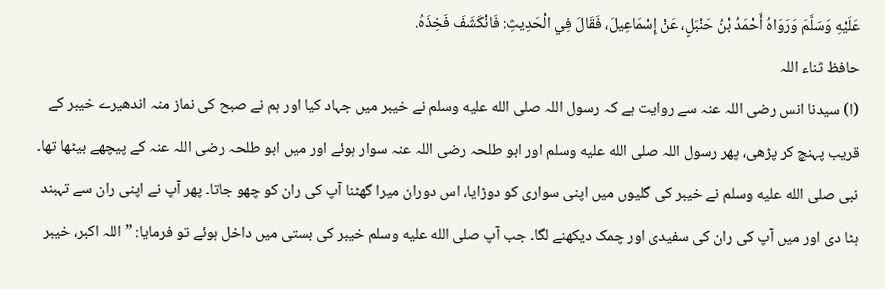عَلَيْهِ وَسَلَّمَ وَرَوَاهُ أَحْمَدُ بْنُ حَنْبَلٍ، عَنْ إِسْمَاعِيلَ، فَقَالَ فِي الْحَدِيثِ: فَانْكَشَفَ فَخِذَهُ.
حافظ ثناء اللہ
(ا) سیدنا انس رضی اللہ عنہ سے روایت ہے کہ رسول اللہ صلى الله عليه وسلم نے خیبر میں جہاد کیا اور ہم نے صبح کی نماز منہ اندھیرے خیبر کے قریب پہنچ کر پڑھی، پھر رسول اللہ صلى الله عليه وسلم اور ابو طلحہ رضی اللہ عنہ سوار ہوئے اور میں ابو طلحہ رضی اللہ عنہ کے پیچھے بیٹھا تھا۔ نبی صلى الله عليه وسلم نے خیبر کی گلیوں میں اپنی سواری کو دوڑایا، اس دوران میرا گھٹنا آپ کی ران کو چھو جاتا۔ پھر آپ نے اپنی ران سے تہبند ہٹا دی اور میں آپ کی ران کی سفیدی اور چمک دیکھنے لگا۔ جب آپ صلى الله عليه وسلم خیبر کی بستی میں داخل ہوئے تو فرمایا: ”اللہ اکبر، خیبر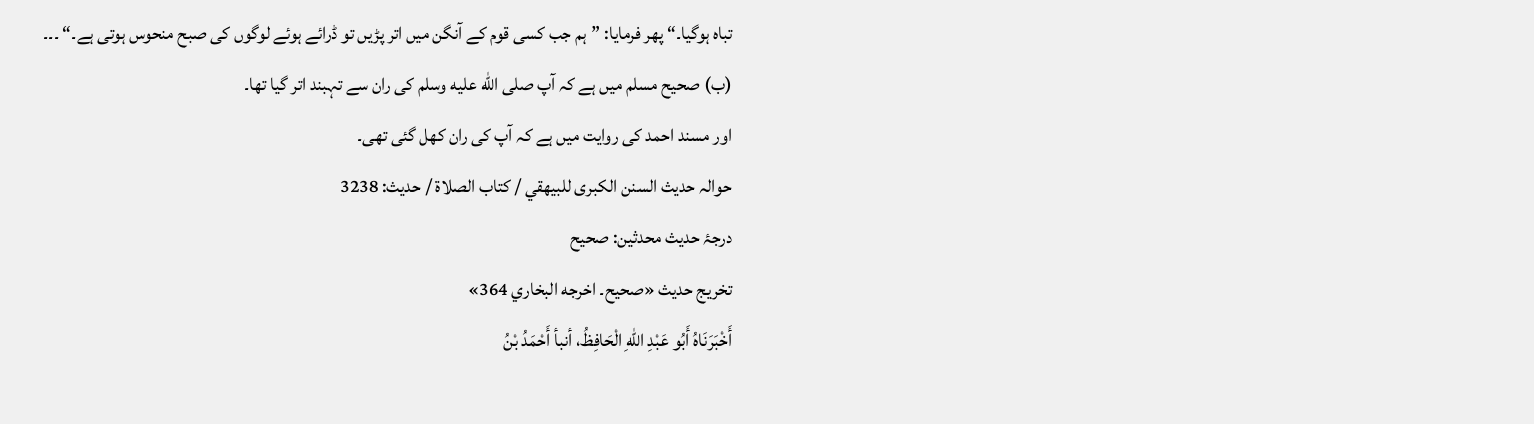تباہ ہوگیا۔“ پھر فرمایا: ”ہم جب کسی قوم کے آنگن میں اتر پڑیں تو ڈرائے ہوئے لوگوں کی صبح منحوس ہوتی ہے۔“ ۔۔۔
(ب) صحیح مسلم میں ہے کہ آپ صلى الله عليه وسلم کی ران سے تہبند اتر گیا تھا۔
اور مسند احمد کی روایت میں ہے کہ آپ کی ران کھل گئی تھی۔
حوالہ حدیث السنن الكبرى للبيهقي / كتاب الصلاة / حدیث: 3238
درجۂ حدیث محدثین: صحيح
تخریج حدیث «صحيح۔ اخرجه البخاري 364»
أَخْبَرَنَاهُ أَبُو عَبْدِ اللهِ الْحَافِظُ، أنبأ أَحْمَدُ بْنُ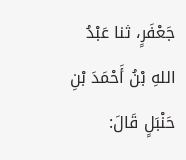جَعْفَرٍ، ثنا عَبْدُ اللهِ بْنُ أَحْمَدَ بْنِ حَنْبَلٍ قَالَ: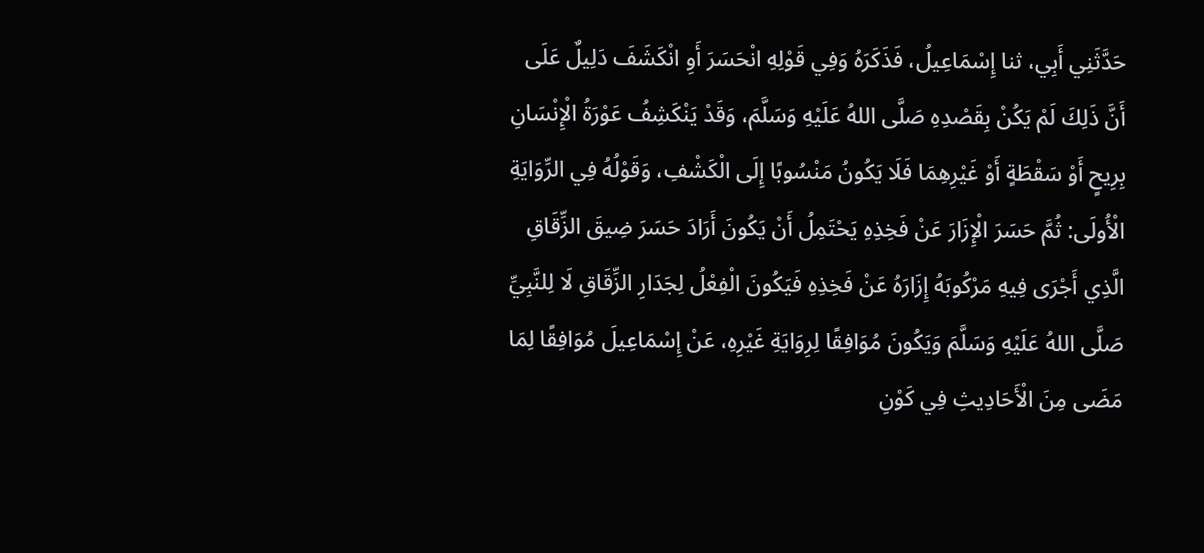حَدَّثَنِي أَبِي، ثنا إِسْمَاعِيلُ، فَذَكَرَهُ وَفِي قَوْلِهِ انْحَسَرَ أَوِ انْكَشَفَ دَلِيلٌ عَلَى أَنَّ ذَلِكَ لَمْ يَكُنْ بِقَصْدِهِ صَلَّى اللهُ عَلَيْهِ وَسَلَّمَ، وَقَدْ يَنْكَشِفُ عَوْرَةُ الْإِنْسَانِ بِرِيحٍ أَوْ سَقْطَةٍ أَوْ غَيْرِهِمَا فَلَا يَكُونُ مَنْسُوبًا إِلَى الْكَشْفِ، وَقَوْلُهُ فِي الرِّوَايَةِ الْأُولَى: ثُمَّ حَسَرَ الْإِزَارَ عَنْ فَخِذِهِ يَحْتَمِلُ أَنْ يَكُونَ أَرَادَ حَسَرَ ضِيقَ الزِّقَاقِ الَّذِي أَجْرَى فِيهِ مَرْكُوبَهُ إِزَارَهُ عَنْ فَخِذِهِ فَيَكُونَ الْفِعْلُ لِجَدَارِ الزِّقَاقِ لَا لِلنَّبِيِّ صَلَّى اللهُ عَلَيْهِ وَسَلَّمَ وَيَكُونَ مُوَافِقًا لِرِوَايَةِ غَيْرِهِ، عَنْ إِسْمَاعِيلَ مُوَافِقًا لِمَا مَضَى مِنَ الْأَحَادِيثِ فِي كَوْنِ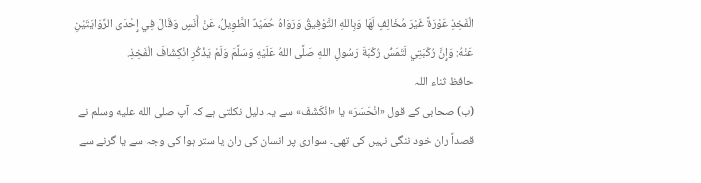الْفَخِذِ عَوْرَةً غَيْرَ مُخَالِفٍ لَهَا وَبِاللهِ التَّوْفِيقُ وَرَوَاهُ حُمَيْدٌ الطَّوِيلُ، عَنْ أَنَسٍ وَقَالَ فِي إِحْدَى الرِّوَايَتَيْنِ عَنْهُ: وَإِنَّ رُكْبَتِي لَتَمَسُّ رُكْبَةَ رَسُولِ اللهِ صَلَّى اللهُ عَلَيْهِ وَسَلَّمَ وَلَمْ يَذْكُرِ انْكِشَافَ الْفَخِذِ.
حافظ ثناء اللہ
(ب) صحابی کے قول «انْحَسَرَ» یا «انْكَشَفَ» سے یہ دلیل نکلتی ہے کہ آپ صلى الله عليه وسلم نے قصداً ران خود ننگی نہیں کی تھی۔ سواری پر انسان کی ران یا ستر ہوا کی وجہ سے یا گرنے سے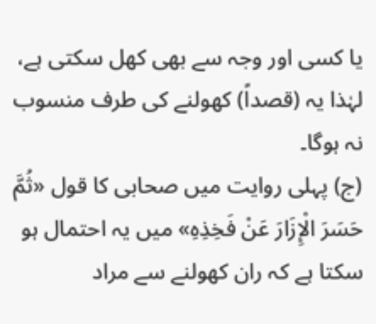یا کسی اور وجہ سے بھی کھل سکتی ہے، لہٰذا یہ (قصداً) کھولنے کی طرف منسوب نہ ہوگا۔
(ج) پہلی روایت میں صحابی کا قول «ثُمَّ حَسَرَ الْإِزَارَ عَنْ فَخِذِهِ» میں یہ احتمال ہو سکتا ہے کہ ران کھولنے سے مراد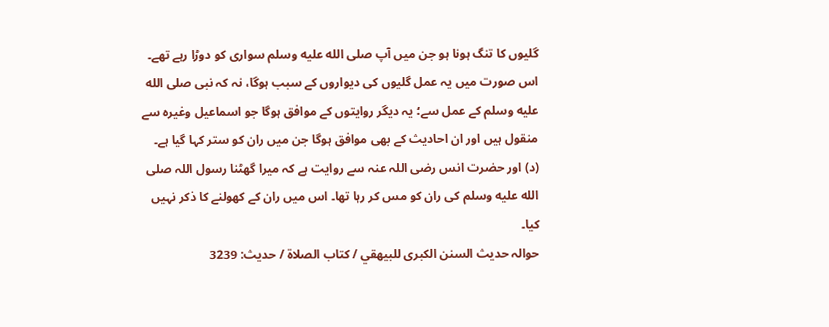گلیوں کا تنگ ہونا ہو جن میں آپ صلى الله عليه وسلم سواری کو دوڑا رہے تھے۔ اس صورت میں یہ عمل گلیوں کی دیواروں کے سبب ہوگا، نہ کہ نبی صلى الله عليه وسلم کے عمل سے؛ یہ دیگر روایتوں کے موافق ہوگا جو اسماعیل وغیرہ سے منقول ہیں اور ان احادیث کے بھی موافق ہوگا جن میں ران کو ستر کہا گیا ہے۔
(د) اور حضرت انس رضی اللہ عنہ سے روایت ہے کہ میرا گھٹنا رسول اللہ صلى الله عليه وسلم کی ران کو مس کر رہا تھا۔ اس میں ران کے کھولنے کا ذکر نہیں کیا۔
حوالہ حدیث السنن الكبرى للبيهقي / كتاب الصلاة / حدیث: 3239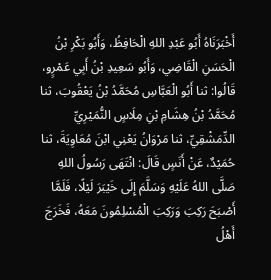أَخْبَرَنَاهُ أَبُو عَبْدِ اللهِ الْحَافِظُ، وَأَبُو بَكْرِ بْنُ الْحَسَنِ الْقَاضِي، وَأَبُو سَعِيدِ بْنُ أَبِي عَمْرٍو، قَالُوا: ثنا أَبُو الْعَبَّاسِ مُحَمَّدُ بْنُ يَعْقُوبَ، ثنا مُحَمَّدُ بْنُ هِشَامِ بْنِ مِلَاسٍ النُّمَيْرِيِّ الدِّمَشْقِيِّ، ثنا مَرْوَانُ يَعْنِي ابْنَ مُعَاوِيَةَ، ثنا حُمَيْدٌ، عَنْ أَنَسٍ قَالَ: انْتَهَى رَسُولُ اللهِ صَلَّى اللهُ عَلَيْهِ وَسَلَّمَ إِلَى خَيْبَرَ لَيْلًا، فَلَمَّا أَصْبَحَ رَكِبَ وَرَكِبَ الْمُسْلِمُونَ مَعَهُ، فَخَرَجَ أَهْلُ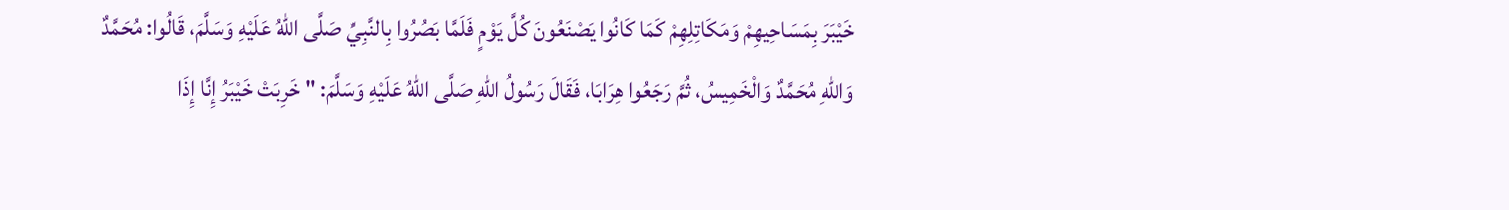خَيْبَرَ بِمَسَاحِيهِمْ وَمَكَاتِلِهِمْ كَمَا كَانُوا يَصْنَعُونَ كُلَّ يَوْمٍ فَلَمَّا بَصُرُوا بِالنَّبِيِّ صَلَّى اللهُ عَلَيْهِ وَسَلَّمَ، قَالُوا: مُحَمَّدٌ وَاللهِ مُحَمَّدٌ وَالْخَمِيسُ، ثُمَّ رَجَعُوا هِرَابَا، فَقَالَ رَسُولُ اللهِ صَلَّى اللهُ عَلَيْهِ وَسَلَّمَ: " خَرِبَتْ خَيْبَرُ إِنَّا إِذَا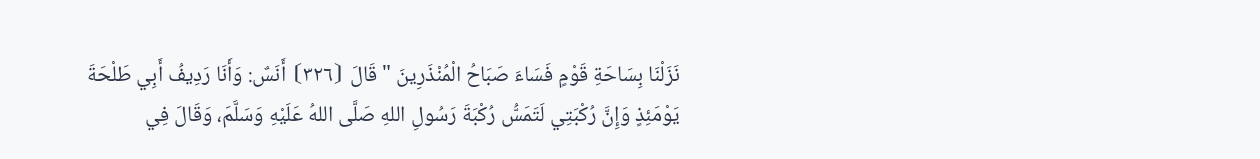نَزَلْنَا بِسَاحَةِ قَوْمٍ فَسَاءَ صَبَاحُ الْمُنْذَرِينَ " قَالَ ⦗٣٢٦⦘ أَنَسٌ: وَأَنَا رَدِيفُ أَبِي طَلْحَةَ يَوْمَئِذٍ وَإِنَّ رُكْبَتِي لَتَمَسُّ رُكْبَةَ رَسُولِ اللهِ صَلَّى اللهُ عَلَيْهِ وَسَلَّمَ، وَقَالَ فِي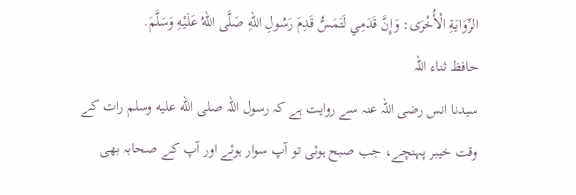الرِّوَايَةِ الْأُخْرَى: وَإِنَّ قَدَمِي لَتَمَسُّ قَدِمَ رَسُولِ اللهِ صَلَّى اللهُ عَلَيْهِ وَسَلَّمَ.
حافظ ثناء اللہ
سیدنا انس رضی اللہ عنہ سے روایت ہے کہ رسول اللہ صلى الله عليه وسلم رات کے وقت خیبر پہنچے، جب صبح ہوئی تو آپ سوار ہوئے اور آپ کے صحابہ بھی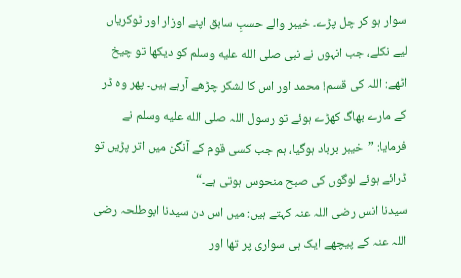سوار ہو کر چل پڑے۔ خیبر والے حسبِ سابق اپنے اوزار اور ٹوکریاں لیے نکلے، جب انہوں نے نبی صلى الله عليه وسلم کو دیکھا تو چیخ اٹھے: اللہ کی قسم! محمد اور اس کا لشکر چڑھے آرہے ہیں۔ پھر وہ ڈر کے مارے بھاگ کھڑے ہوئے تو رسول اللہ صلى الله عليه وسلم نے فرمایا: ”خیبر برباد ہوگیا، ہم جب کسی قوم کے آنگن میں اتر پڑیں تو ڈرائے ہوئے لوگوں کی صبح منحوس ہوتی ہے۔“
سیدنا انس رضی اللہ عنہ کہتے ہیں: میں اس دن سیدنا ابوطلحہ رضی اللہ عنہ کے پیچھے ایک ہی سواری پر تھا اور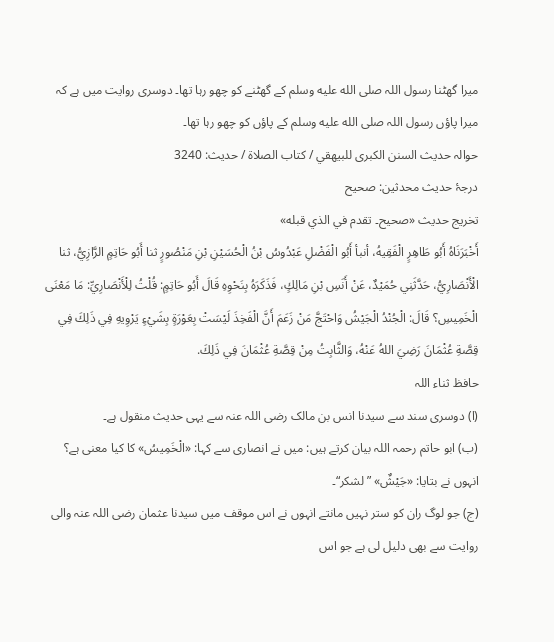میرا گھٹنا رسول اللہ صلى الله عليه وسلم کے گھٹنے کو چھو رہا تھا۔ دوسری روایت میں ہے کہ میرا پاؤں رسول اللہ صلى الله عليه وسلم کے پاؤں کو چھو رہا تھا۔
حوالہ حدیث السنن الكبرى للبيهقي / كتاب الصلاة / حدیث: 3240
درجۂ حدیث محدثین: صحيح
تخریج حدیث «صحيح۔ تقدم في الذي قبله»
أَخْبَرَنَاهُ أَبُو طَاهِرٍ الْفَقِيهُ، أنبأ أَبُو الْفَضْلِ عَبْدُوسُ بْنُ الْحُسَيْنِ بْنِ مَنْصُورٍ ثنا أَبُو حَاتِمٍ الرَّازِيُّ، ثنا الْأَنْصَارِيُّ، حَدَّثَنِي حُمَيْدٌ، عَنْ أَنَسِ بْنِ مَالِكٍ، فَذَكَرَهُ بِنَحْوِهِ قَالَ أَبُو حَاتِمٍ: قُلْتُ لِلْأَنْصَارِيِّ: مَا مَعْنَى الْخَمِيسِ؟ قَالَ: الْجُنْدُ الْجَيْشُ وَاحْتَجَّ مَنْ زَعَمَ أَنَّ الْفَخِذَ لَيْسَتْ بِعَوْرَةٍ بِشَيْءٍ يَرْوِيهِ فِي ذَلِكَ فِي قِصَّةِ عُثْمَانَ رَضِيَ اللهُ عَنْهُ، وَالثَّابِتُ مِنْ قِصَّةِ عُثْمَانَ فِي ذَلِكَ.
حافظ ثناء اللہ
(ا) دوسری سند سے سیدنا انس بن مالک رضی اللہ عنہ سے یہی حدیث منقول ہے۔
(ب) ابو حاتم رحمہ اللہ بیان کرتے ہیں: میں نے انصاری سے کہا: «الْخَمِيسُ» کا کیا معنی ہے؟ انہوں نے بتایا: «جَيْشٌ» ”لشکر“۔
(ج) جو لوگ ران کو ستر نہیں مانتے انہوں نے اس موقف میں سیدنا عثمان رضی اللہ عنہ والی روایت سے بھی دلیل لی ہے جو اس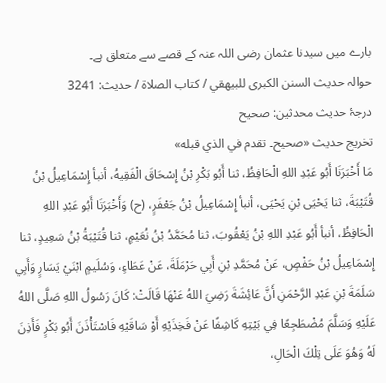بارے میں سیدنا عثمان رضی اللہ عنہ کے قصے سے متعلق ہے۔
حوالہ حدیث السنن الكبرى للبيهقي / كتاب الصلاة / حدیث: 3241
درجۂ حدیث محدثین: صحيح
تخریج حدیث «صحيح۔ تقدم في الذي قبله»
مَا أَخْبَرَنَا أَبُو عَبْدِ اللهِ الْحَافِظُ، ثنا أَبُو بَكْرِ بْنُ إِسْحَاقَ الْفَقِيهُ، أنبأ إِسْمَاعِيلُ بْنُ قُتَيْبَةَ، ثنا يَحْيَى بْنِ يَحْيَى، أنبأ إِسْمَاعِيلُ بْنُ جَعْفَرٍ، (ح) وَأَخْبَرَنَا أَبُو عَبْدِ اللهِ الْحَافِظُ، أنبأ أَبُو عَبْدِ اللهِ بْنُ يَعْقُوبَ، ثنا مُحَمَّدُ بْنُ نُعَيْمٍ، ثنا قُتَيْبَةُ بْنُ سَعِيدٍ، ثنا إِسْمَاعِيلُ بْنُ حَفْصٍ، عَنْ مُحَمَّدِ بْنِ أَبِي حَرْمَلَةَ، عَنْ عَطَاءٍ، وَسُلَيمٍ ابْنَيْ يَسَارٍ وَأَبِي سَلَمَةَ بْنِ عَبْدِ الرَّحْمَنِ أَنَّ عَائِشَةَ رَضِيَ اللهُ عَنْهَا قَالَتْ: كَانَ رَسُولُ اللهِ صَلَّى اللهُ عَلَيْهِ وَسَلَّمَ مُضْطَجِعًا فِي بَيْتِهِ كَاشِفًا عَنْ فَخِذَيْهِ أَوْ سَاقَيْهِ فَاسْتَأْذَنَ أَبُو بَكْرٍ فَأَذِنَ لَهُ وَهُوَ عَلَى تِلْكَ الْحَالِ،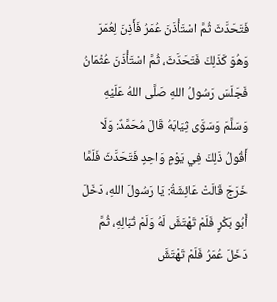فَتَحَدَّثَ ثُمَّ اسْتَأْذَنَ عُمَرُ فَأَذِنَ لِعُمَرَ وَهُوَ كَذَلِكَ فَتَحَدَّثَ، ثُمَّ اسْتَأْذَنَ عُثْمَانُ فَجَلَسَ رَسُولُ اللهِ صَلَّى اللهُ عَلَيْهِ وَسَلَّمَ وَسَوَّى ثِيَابَهُ قَالَ مُحَمَّدٌ: وَلَا أَقُولُ ذَلِكَ فِي يَوْمٍ وَاحِدٍ فَتَحَدَّثَ فَلَمَّا خَرَجَ قَالَتْ عَائِشَةُ: يَا رَسُولَ اللهِ، دَخَلَ أَبُو بَكْرٍ فَلَمْ تَهْتَشَّ لَهُ وَلَمْ تُبَالِهِ، ثُمَّ دَخَلَ عُمَرُ فَلَمْ تَهْتَشَّ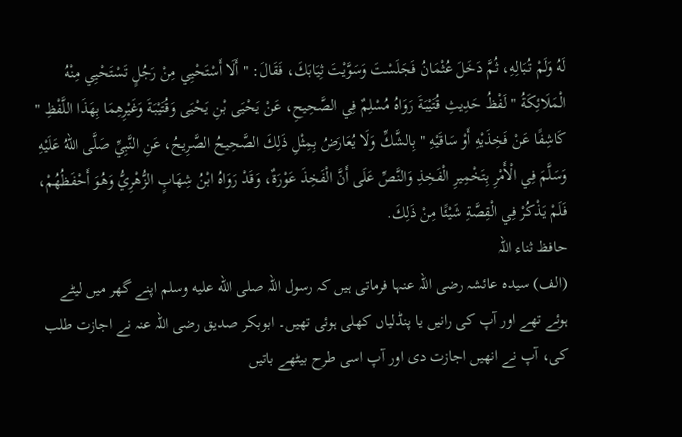لَهُ وَلَمْ تُبَالِهِ، ثُمَّ دَخَلَ عُثْمَانُ فَجَلَسْتَ وَسَوَّيْتَ ثِيَابَكَ، فَقَالَ: " أَلَا أَسْتَحْيِي مِنْ رَجُلٍ تَسْتَحْيِي مِنْهُ الْمَلَائِكَةُ " لَفْظُ حَدِيثِ قُتَيْبَةَ رَوَاهُ مُسْلِمٌ فِي الصَّحِيحِ، عَنْ يَحْيَى بْنِ يَحْيَى وَقُتَيْبَةَ وَغَيْرِهِمَا بِهَذَا اللَّفْظِ " كَاشِفًا عَنْ فَخِذَيْهِ أَوْ سَاقَيْهِ " بِالشَّكِّ وَلَا يُعَارَضُ بِمِثْلِ ذَلِكَ الصَّحِيحُ الصَّرِيحُ، عَنِ النَّبِيِّ صَلَّى اللهُ عَلَيْهِ وَسَلَّمَ فِي الْأَمْرِ بِتَخْمِيرِ الْفَخِذِ وَالنَّصِّ عَلَى أَنَّ الْفَخِذَ عَوْرَةٌ، وَقَدْ رَوَاهُ ابْنُ شِهَابٍ الزُّهْرِيُّ وَهُوَ أَحْفَظُهُمْ، فَلَمْ يَذْكُرْ فِي الْقِصَّةِ شَيْئًا مِنْ ذَلِكَ.
حافظ ثناء اللہ
(الف) سیدہ عائشہ رضی اللہ عنہا فرماتی ہیں کہ رسول اللہ صلى الله عليه وسلم اپنے گھر میں لیٹے ہوئے تھے اور آپ کی رانیں یا پنڈلیاں کھلی ہوئی تھیں۔ ابوبکر صدیق رضی اللہ عنہ نے اجازت طلب کی، آپ نے انھیں اجازت دی اور آپ اسی طرح بیٹھے باتیں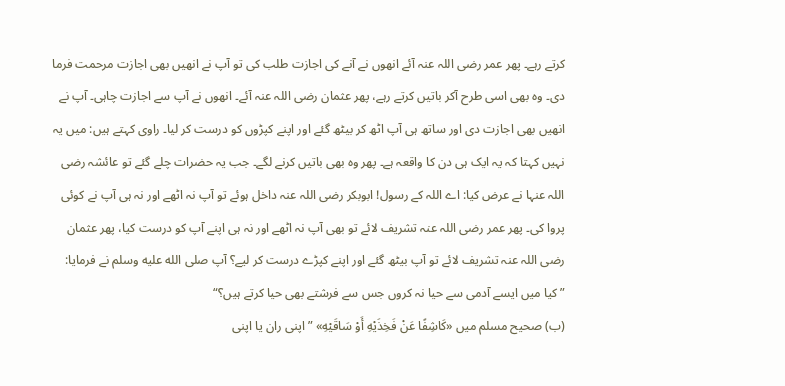کرتے رہے۔ پھر عمر رضی اللہ عنہ آئے انھوں نے آنے کی اجازت طلب کی تو آپ نے انھیں بھی اجازت مرحمت فرما دی۔ وہ بھی اسی طرح آکر باتیں کرتے رہے، پھر عثمان رضی اللہ عنہ آئے۔ انھوں نے آپ سے اجازت چاہی۔ آپ نے انھیں بھی اجازت دی اور ساتھ ہی آپ اٹھ کر بیٹھ گئے اور اپنے کپڑوں کو درست کر لیا۔ راوی کہتے ہیں: میں یہ نہیں کہتا کہ یہ ایک ہی دن کا واقعہ ہے۔ پھر وہ بھی باتیں کرنے لگے۔ جب یہ حضرات چلے گئے تو عائشہ رضی اللہ عنہا نے عرض کیا: اے اللہ کے رسول! ابوبکر رضی اللہ عنہ داخل ہوئے تو آپ نہ اٹھے اور نہ ہی آپ نے کوئی پروا کی۔ پھر عمر رضی اللہ عنہ تشریف لائے تو بھی آپ نہ اٹھے اور نہ ہی اپنے آپ کو درست کیا، پھر عثمان رضی اللہ عنہ تشریف لائے تو آپ بیٹھ گئے اور اپنے کپڑے درست کر لیے؟ آپ صلى الله عليه وسلم نے فرمایا: ”کیا میں ایسے آدمی سے حیا نہ کروں جس سے فرشتے بھی حیا کرتے ہیں؟“
(ب) صحیح مسلم میں «كَاشِفًا عَنْ فَخِذَيْهِ أَوْ سَاقَيْهِ» ”اپنی ران یا اپنی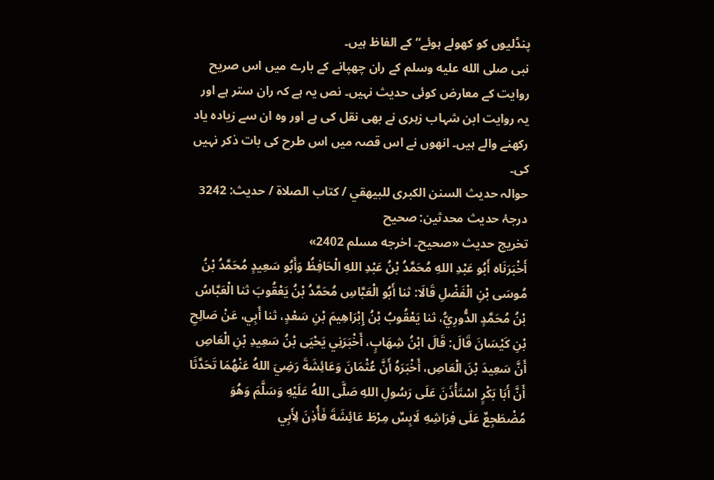پنڈلیوں کو کھولے ہوئے“ کے الفاظ ہیں۔
نبی صلى الله عليه وسلم کے ران چھپانے کے بارے میں اس صریح روایت کے معارض کوئی حدیث نہیں۔ نص یہ ہے کہ ران ستر ہے اور یہ روایت ابن شہاب زہری نے بھی نقل کی ہے اور وہ ان سے زیادہ یاد رکھنے والے ہیں۔ انھوں نے اس قصہ میں اس طرح کی بات ذکر نہیں کی۔
حوالہ حدیث السنن الكبرى للبيهقي / كتاب الصلاة / حدیث: 3242
درجۂ حدیث محدثین: صحيح
تخریج حدیث «صحيح۔ اخرجه مسلم 2402»
أَخْبَرَنَاه أَبُو عَبْدِ اللهِ مُحَمَّدُ بْنُ عَبْدِ اللهِ الْحَافِظُ وَأَبُو سَعِيدٍ مُحَمَّدُ بْنُ مُوسَى بْنِ الْفَضْلِ قَالَا: ثنا أَبُو الْعَبَّاسِ مُحَمَّدُ بْنُ يَعْقُوبَ ثنا الْعَبَّاسُ بْنُ مُحَمَّدٍ الدُّورِيُّ، ثنا يَعْقُوبُ بْنُ إِبْرَاهِيمَ بْنِ سَعْدٍ، ثنا أَبِي، عَنْ صَالِحِ بْنِ كَيْسَانَ قَالَ: قَالَ ابْنُ شِهَابٍ، أَخْبَرَنِي يَحْيَى بْنُ سَعِيدِ بْنِ الْعَاصِ أَنَّ سَعِيدَ بْنَ الْعَاصِ، أَخْبَرَهُ أَنَّ عُثْمَانَ وَعَائِشَةَ رَضِيَ اللهُ عَنْهُمَا تَحَدَّثَا أَنَّ أَبَا بَكْرٍ اسْتَأْذَنَ عَلَى رَسُولِ اللهِ صَلَّى اللهُ عَلَيْهِ وَسَلَّمَ وَهُوَ مُضْطَجِعٌ عَلَى فِرَاشِهِ لَابِسٌ مِرْطَ عَائِشَةَ فَأُذِنَ لِأَبِي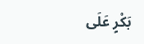بَكْرٍ عَلَى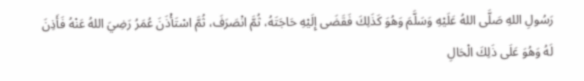رَسُولِ اللهِ صَلَّى اللهُ عَلَيْهِ وَسَلَّمَ وَهُوَ كَذَلِكَ فَقَضَى إِلَيْهِ حَاجَتَهُ، ثُمَّ انْصَرَفَ، ثُمَّ اسْتَأْذَنَ عُمَرُ رَضِيَ اللهُ عَنْهُ فَأَذِنَ لَهُ وَهُوَ عَلَى ذَلِكَ الْحَالِ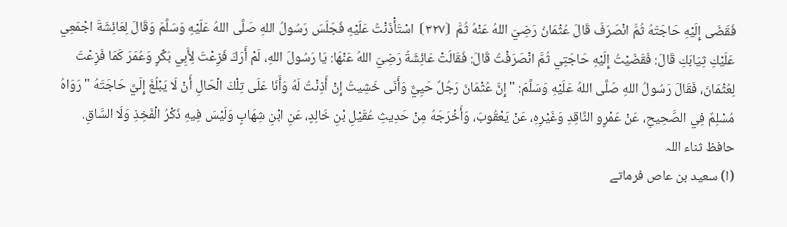فَقَضَى إِلَيْهِ حَاجَتَهُ ثُمَّ انْصَرَفَ قَالَ عُثْمَانُ رَضِيَ اللهُ عَنْهُ ثُمَّ ⦗٣٢٧⦘ اسْتَأْذَنْتُ عَلَيْهِ فَجَلَسَ رَسُولُ اللهِ صَلَّى اللهُ عَلَيْهِ وَسَلَّمَ وَقَالَ لِعَائِشَةَ اجْمَعِي عَلَيْكِ ثِيَابَكِ قَالَ: فَقَضَيْتُ إِلَيْهِ حَاجَتِي ثُمَّ انْصَرَفْتُ قَالَ: فَقَالَتْ عَائِشَةُ رَضِيَ اللهُ عَنْهَا: يَا رَسُولَ اللهِ، لَمْ أَرَكَ فَزِعْتَ لِأَبِي بَكْرٍ وَعُمَرَ كَمَا فَزِعْتَ لِعُثْمَانَ، فَقَالَ رَسُولُ اللهِ صَلَّى اللهُ عَلَيْهِ وَسَلَّمَ: " إِنَّ عُثْمَانَ رَجُلٌ حَيِيٌّ وَأَنَى خَشِيتُ إِنْ أَذِنْتُ لَهُ وَأَنَا عَلَى تِلْكَ الْحَالِ أَنْ لَا يَبْلُغَ إِلَيَّ حَاجَتَهُ " رَوَاهُ مُسْلِمٌ فِي الصَّحِيحِ، عَنْ عَمْرٍو النَّاقِدِ وَغَيْرِهِ، عَنْ يَعْقُوبَ، وَأَخْرَجَهُ مِنْ حَدِيثِ عُقَيْلِ بْنِ خَالِدٍ، عَنِ ابْنِ شِهَابٍ وَلَيْسَ فِيهِ ذَكْرُ الْفَخِذِ وَلَا السَّاقِ.
حافظ ثناء اللہ
(ا) سعید بن عاص فرماتے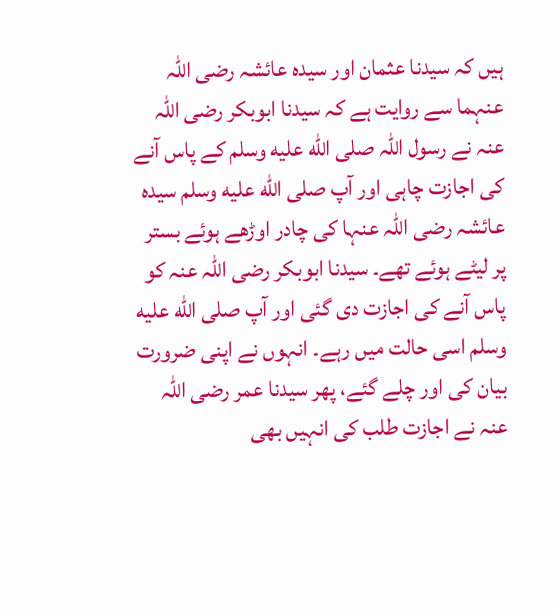ہیں کہ سیدنا عثمان اور سیدہ عائشہ رضی اللہ عنہما سے روایت ہے کہ سیدنا ابوبکر رضی اللہ عنہ نے رسول اللہ صلى الله عليه وسلم کے پاس آنے کی اجازت چاہی اور آپ صلى الله عليه وسلم سیدہ عائشہ رضی اللہ عنہا کی چادر اوڑھے ہوئے بستر پر لیٹے ہوئے تھے۔ سیدنا ابوبکر رضی اللہ عنہ کو پاس آنے کی اجازت دی گئی اور آپ صلى الله عليه وسلم اسی حالت میں رہے۔ انہوں نے اپنی ضرورت بیان کی اور چلے گئے، پھر سیدنا عمر رضی اللہ عنہ نے اجازت طلب کی انہیں بھی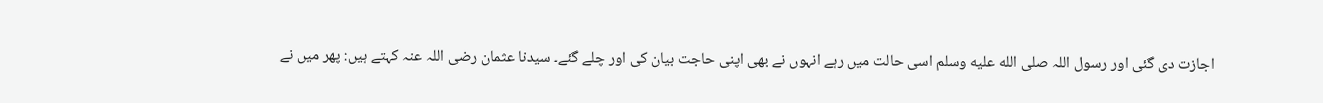اجازت دی گئی اور رسول اللہ صلى الله عليه وسلم اسی حالت میں رہے انہوں نے بھی اپنی حاجت بیان کی اور چلے گئے۔ سیدنا عثمان رضی اللہ عنہ کہتے ہیں: پھر میں نے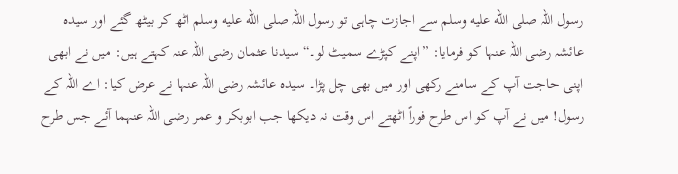رسول اللہ صلى الله عليه وسلم سے اجازت چاہی تو رسول اللہ صلى الله عليه وسلم اٹھ کر بیٹھ گئے اور سیدہ عائشہ رضی اللہ عنہا کو فرمایا: ”اپنے کپڑے سمیٹ لو۔“ سیدنا عثمان رضی اللہ عنہ کہتے ہیں: میں نے ابھی اپنی حاجت آپ کے سامنے رکھی اور میں بھی چل پڑا۔ سیدہ عائشہ رضی اللہ عنہا نے عرض کیا: اے اللہ کے رسول! میں نے آپ کو اس طرح فوراً اٹھتے اس وقت نہ دیکھا جب ابوبکر و عمر رضی اللہ عنہما آئے جس طرح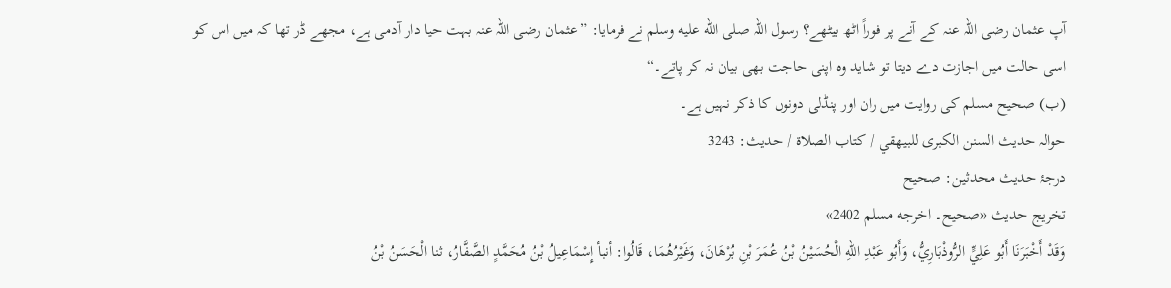آپ عثمان رضی اللہ عنہ کے آنے پر فوراً اٹھ بیٹھے؟ رسول اللہ صلى الله عليه وسلم نے فرمایا: ”عثمان رضی اللہ عنہ بہت حیا دار آدمی ہے، مجھے ڈر تھا کہ میں اس کو اسی حالت میں اجازت دے دیتا تو شاید وہ اپنی حاجت بھی بیان نہ کر پاتے۔“
(ب) صحیح مسلم کی روایت میں ران اور پنڈلی دونوں کا ذکر نہیں ہے۔
حوالہ حدیث السنن الكبرى للبيهقي / كتاب الصلاة / حدیث: 3243
درجۂ حدیث محدثین: صحيح
تخریج حدیث «صحيح۔ اخرجه مسلم 2402»
وَقَدْ أَخْبَرَنَا أَبُو عَلِيٍّ الرُّوذْبَارِيُّ، وَأَبُو عَبْدِ اللهِ الْحُسَيْنُ بْنُ عُمَرَ بْنِ بُرْهَانَ، وَغَيْرُهُمَا، قَالُوا: أنبأ إِسْمَاعِيلُ بْنُ مُحَمَّدٍ الصَّفَّارُ، ثنا الْحَسَنُ بْنُ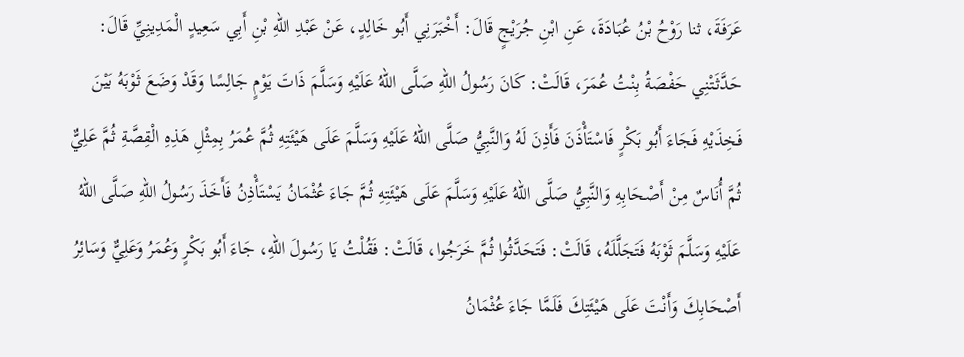عَرَفَةَ، ثنا رَوْحُ بْنُ عُبَادَةَ، عَنِ ابْنِ جُرَيْجٍ قَالَ: أَخْبَرَنِي أَبُو خَالِدٍ، عَنْ عَبْدِ اللهِ بْنِ أَبِي سَعِيدٍ الْمَدِينِيِّ قَالَ: حَدَّثَتْنِي حَفْصَةُ بِنْتُ عُمَرَ، قَالَتْ: كَانَ رَسُولُ اللهِ صَلَّى اللهُ عَلَيْهِ وَسَلَّمَ ذَاتَ يَوْمٍ جَالِسًا وَقَدْ وَضَعَ ثَوْبَهُ بَيْنَ فَخِذَيْهِ فَجَاءَ أَبُو بَكْرٍ فَاسْتَأْذَنَ فَأَذِنَ لَهُ وَالنَّبِيُّ صَلَّى اللهُ عَلَيْهِ وَسَلَّمَ عَلَى هَيْئَتِهِ ثُمَّ عُمَرُ بِمِثْلِ هَذِهِ الْقِصَّةِ ثُمَّ عَلِيٌّ ثُمَّ أُنَاسٌ مِنْ أَصْحَابِهِ وَالنَّبِيُّ صَلَّى اللهُ عَلَيْهِ وَسَلَّمَ عَلَى هَيْئَتِهِ ثُمَّ جَاءَ عُثْمَانُ يَسْتَأْذِنُ فَأَخَذَ رَسُولُ اللهِ صَلَّى اللهُ عَلَيْهِ وَسَلَّمَ ثَوْبَهُ فَتَجَلَّلَهُ، قَالَتْ: فَتَحَدَّثُوا ثُمَّ خَرَجُوا، قَالَتْ: فَقُلْتُ يَا رَسُولَ اللهِ، جَاءَ أَبُو بَكْرٍ وَعُمَرُ وَعَلِيٌّ وَسَائِرُ أَصْحَابِكَ وَأَنْتَ عَلَى هَيْئَتِكَ فَلَمَّا جَاءَ عُثْمَانُ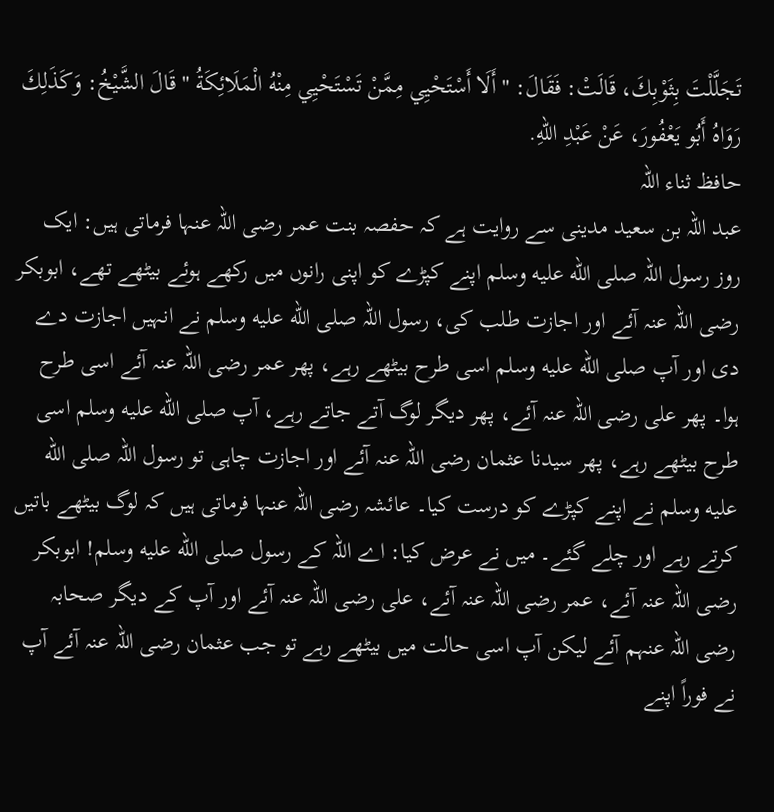تَجَلَّلْتَ بِثَوْبِكَ، قَالَتْ: فَقَالَ: " أَلَا أَسْتَحْيِي مِمَّنْ تَسْتَحْيِي مِنْهُ الْمَلَائِكَةُ " قَالَ الشَّيْخُ: وَكَذَلِكَ رَوَاهُ أَبُو يَعْفُورَ، عَنْ عَبْدِ اللهِ.
حافظ ثناء اللہ
عبد اللہ بن سعید مدینی سے روایت ہے کہ حفصہ بنت عمر رضی اللہ عنہا فرماتی ہیں: ایک روز رسول اللہ صلى الله عليه وسلم اپنے کپڑے کو اپنی رانوں میں رکھے ہوئے بیٹھے تھے، ابوبکر رضی اللہ عنہ آئے اور اجازت طلب کی، رسول اللہ صلى الله عليه وسلم نے انہیں اجازت دے دی اور آپ صلى الله عليه وسلم اسی طرح بیٹھے رہے، پھر عمر رضی اللہ عنہ آئے اسی طرح ہوا۔ پھر علی رضی اللہ عنہ آئے، پھر دیگر لوگ آتے جاتے رہے، آپ صلى الله عليه وسلم اسی طرح بیٹھے رہے، پھر سیدنا عثمان رضی اللہ عنہ آئے اور اجازت چاہی تو رسول اللہ صلى الله عليه وسلم نے اپنے کپڑے کو درست کیا۔ عائشہ رضی اللہ عنہا فرماتی ہیں کہ لوگ بیٹھے باتیں کرتے رہے اور چلے گئے۔ میں نے عرض کیا: اے اللہ کے رسول صلى الله عليه وسلم! ابوبکر رضی اللہ عنہ آئے، عمر رضی اللہ عنہ آئے، علی رضی اللہ عنہ آئے اور آپ کے دیگر صحابہ رضی اللہ عنہم آئے لیکن آپ اسی حالت میں بیٹھے رہے تو جب عثمان رضی اللہ عنہ آئے آپ نے فوراً اپنے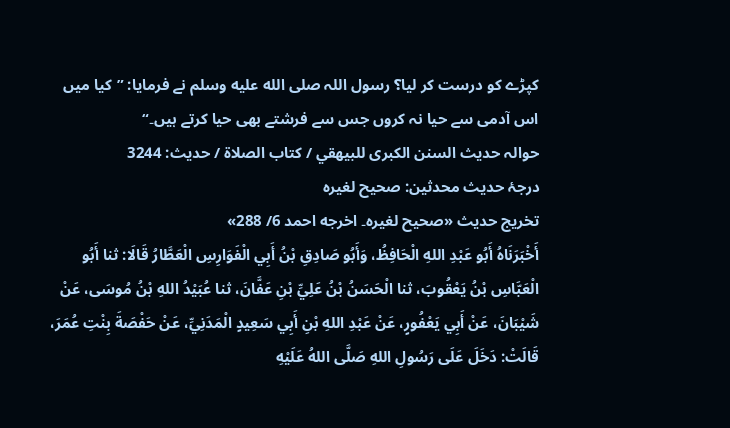کپڑے کو درست کر لیا؟ رسول اللہ صلى الله عليه وسلم نے فرمایا: ”کیا میں اس آدمی سے حیا نہ کروں جس سے فرشتے بھی حیا کرتے ہیں۔“
حوالہ حدیث السنن الكبرى للبيهقي / كتاب الصلاة / حدیث: 3244
درجۂ حدیث محدثین: صحيح لغيره
تخریج حدیث «صحيح لغيره۔ اخرجه احمد 6/ 288»
أَخْبَرَنَاهُ أَبُو عَبْدِ اللهِ الْحَافِظُ، وَأَبُو صَادِقِ بْنُ أَبِي الْفَوَارِسِ الْعَطَّارُ قَالَا: ثنا أَبُو الْعَبَّاسِ بْنُ يَعْقُوبَ، ثنا الْحَسَنُ بْنُ عَلِيِّ بْنِ عَفَّانَ، ثنا عُبَيْدُ اللهِ بْنُ مُوسَى، عَنْ شَيْبَانَ، عَنْ أَبِي يَعْفُورٍ، عَنْ عَبْدِ اللهِ بْنِ أَبِي سَعِيدٍ الْمَدَنِيِّ، عَنْ حَفْصَةَ بِنْتِ عُمَرَ، قَالَتْ: دَخَلَ عَلَى رَسُولِ اللهِ صَلَّى اللهُ عَلَيْهِ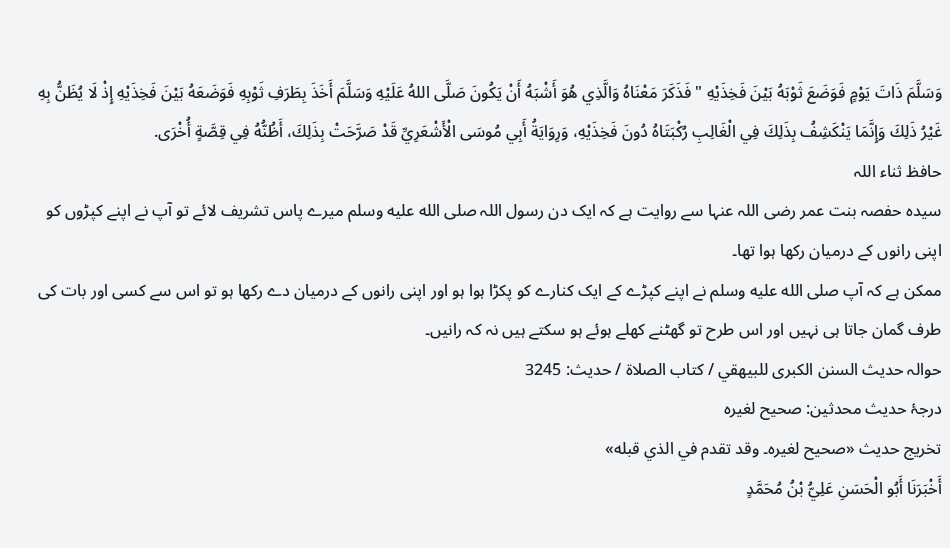وَسَلَّمَ ذَاتَ يَوْمٍ فَوَضَعَ ثَوْبَهُ بَيْنَ فَخِذَيْهِ " فَذَكَرَ مَعْنَاهُ وَالَّذِي هُوَ أَشْبَهُ أَنْ يَكُونَ صَلَّى اللهُ عَلَيْهِ وَسَلَّمَ أَخَذَ بِطَرَفِ ثَوْبِهِ فَوَضَعَهُ بَيْنَ فَخِذَيْهِ إِذْ لَا يُظَنُّ بِهِ غَيْرُ ذَلِكَ وَإِنَّمَا يَنْكَشِفُ بِذَلِكَ فِي الْغَالِبِ رُكْبَتَاهُ دُونَ فَخِذَيْهِ، وَرِوَايَةُ أَبِي مُوسَى الْأَشْعَرِيِّ قَدْ صَرَّحَتْ بِذَلِكَ، أَظُنُّهُ فِي قِصَّةٍ أُخْرَى.
حافظ ثناء اللہ
سیدہ حفصہ بنت عمر رضی اللہ عنہا سے روایت ہے کہ ایک دن رسول اللہ صلى الله عليه وسلم میرے پاس تشریف لائے تو آپ نے اپنے کپڑوں کو اپنی رانوں کے درمیان رکھا ہوا تھا۔
ممکن ہے کہ آپ صلى الله عليه وسلم نے اپنے کپڑے کے ایک کنارے کو پکڑا ہوا ہو اور اپنی رانوں کے درمیان دے رکھا ہو تو اس سے کسی اور بات کی طرف گمان جاتا ہی نہیں اور اس طرح تو گھٹنے کھلے ہوئے ہو سکتے ہیں نہ کہ رانیں۔
حوالہ حدیث السنن الكبرى للبيهقي / كتاب الصلاة / حدیث: 3245
درجۂ حدیث محدثین: صحيح لغيره
تخریج حدیث «صحيح لغيره۔ وقد تقدم في الذي قبله»
أَخْبَرَنَا أَبُو الْحَسَنِ عَلِيُّ بْنُ مُحَمَّدٍ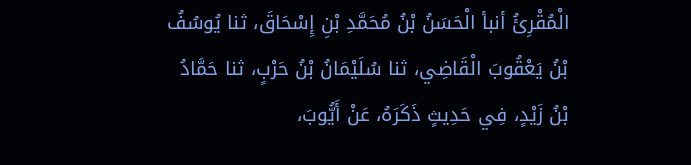الْمُقْرِئُ أنبأ الْحَسَنُ بْنُ مُحَمَّدِ بْنِ إِسْحَاقَ، ثنا يُوسُفُ بْنُ يَعْقُوبَ الْقَاضِي، ثنا سُلَيْمَانُ بْنُ حَرْبٍ، ثنا حَمَّادُ بْنُ زَيْدٍ، فِي حَدِيثٍ ذَكَرَهُ، عَنْ أَيُّوبَ،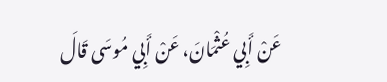عَنْ أَبِي عُثْمَانَ، عَنْ أَبِي مُوسَى قَالَ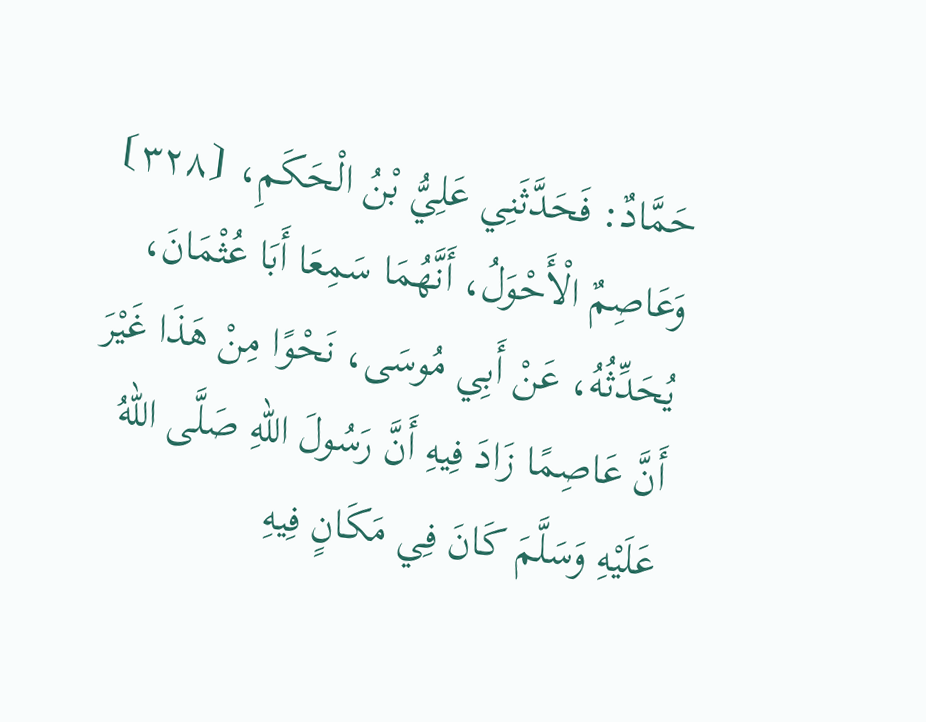حَمَّادٌ: فَحَدَّثَنِي عَلِيُّ بْنُ الْحَكَمِ، ⦗٣٢٨⦘ وَعَاصِمٌ الْأَحْوَلُ، أَنَّهُمَا سَمِعَا أَبَا عُثْمَانَ، يُحَدِّثُهُ، عَنْ أَبِي مُوسَى، نَحْوًا مِنْ هَذَا غَيْرَ أَنَّ عَاصِمًا زَادَ فِيهِ أَنَّ رَسُولَ اللهِ صَلَّى اللهُ عَلَيْهِ وَسَلَّمَ كَانَ فِي مَكَانٍ فِيهِ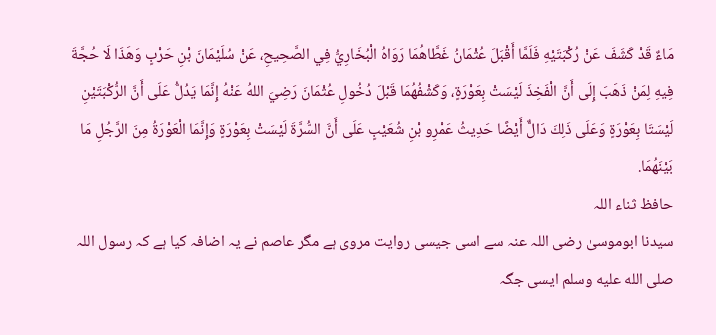مَاءٌ قَدْ كَشَفَ عَنْ رُكْبَتَيْهِ فَلَمَّا أَقْبَلَ عُثْمَانُ غَطَّاهُمَا رَوَاهُ الْبُخَارِيُّ فِي الصَّحِيحِ، عَنْ سُلَيْمَانَ بْنِ حَرْبٍ وَهَذَا لَا حُجَّةَ فِيهِ لِمَنْ ذَهَبَ إِلَى أَنَّ الْفَخِذَ لَيْسَتْ بِعَوْرَةٍ، وَكَشْفُهُمَا قَبْلَ دُخُولِ عُثْمَانَ رَضِيَ اللهُ عَنْهُ إِنَّمَا يَدُلُّ عَلَى أَنَّ الرُّكْبَتَيْنِ لَيْسَتَا بِعَوْرَةٍ وَعَلَى ذَلِكَ دَالٌّ أَيْضًا حَدِيثُ عَمْرِو بْنِ شُعَيْبٍ عَلَى أَنَّ السُّرَّةَ لَيْسَتْ بِعَوْرَةٍ وَإِنَّمَا الْعَوْرَةُ مِنَ الرَّجُلِ مَا بَيْنَهُمَا.
حافظ ثناء اللہ
سیدنا ابوموسیٰ رضی اللہ عنہ سے اسی جیسی روایت مروی ہے مگر عاصم نے یہ اضافہ کیا ہے کہ رسول اللہ صلى الله عليه وسلم ایسی جگہ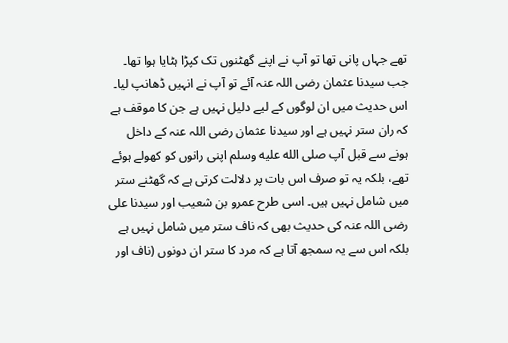تھے جہاں پانی تھا تو آپ نے اپنے گھٹنوں تک کپڑا ہٹایا ہوا تھا۔ جب سیدنا عثمان رضی اللہ عنہ آئے تو آپ نے انہیں ڈھانپ لیا۔
اس حدیث میں ان لوگوں کے لیے دلیل نہیں ہے جن کا موقف ہے کہ ران ستر نہیں ہے اور سیدنا عثمان رضی اللہ عنہ کے داخل ہونے سے قبل آپ صلى الله عليه وسلم اپنی رانوں کو کھولے ہوئے تھے، بلکہ یہ تو صرف اس بات پر دلالت کرتی ہے کہ گھٹنے ستر میں شامل نہیں ہیں۔ اسی طرح عمرو بن شعیب اور سیدنا علی رضی اللہ عنہ کی حدیث بھی کہ ناف ستر میں شامل نہیں ہے بلکہ اس سے یہ سمجھ آتا ہے کہ مرد کا ستر ان دونوں (ناف اور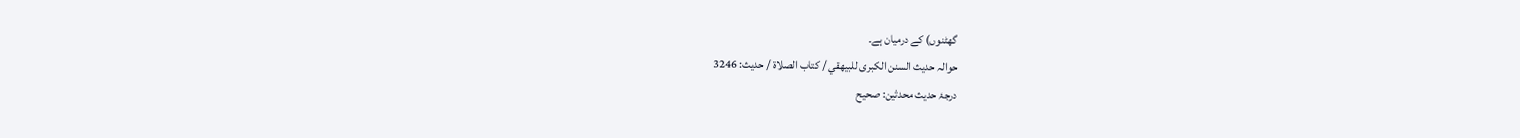گھٹنوں) کے درمیان ہے۔
حوالہ حدیث السنن الكبرى للبيهقي / كتاب الصلاة / حدیث: 3246
درجۂ حدیث محدثین: صحيح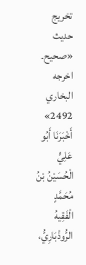تخریج حدیث «صحيح۔ اخرجه البخاري 2492»
أَخْبَرَنَا أَبُو عَلِيٍّ الْحُسَيْنُ بْنُ مُحَمَّدٍ الْفَقِيهُ الرُّوذْبَارِيُّ،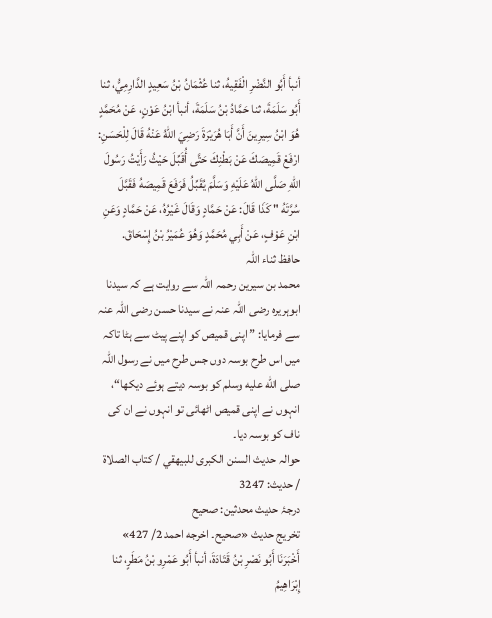أنبأ أَبُو النَّضْرِ الْفَقِيهُ، ثنا عُثْمَانُ بْنُ سَعِيدٍ الدَّارِمِيُّ، ثنا أَبُو سَلَمَةَ، ثنا حَمَّادُ بْنُ سَلَمَةَ، أنبأ ابْنُ عَوْنٍ، عَنْ مُحَمَّدٍ هُوَ ابْنُ سِيرِينَ أَنَّ أَبَا هُرَيْرَةَ رَضِيَ اللهُ عَنْهُ قَالَ لِلْحَسَنِ: ارْفَعْ قَمِيصَكَ عَنْ بَطْنِكَ حَتَّى أُقَبِّلَ حَيْثُ رَأَيْتُ رَسُولَ اللهِ صَلَّى اللهُ عَلَيْهِ وَسَلَّمَ يُقَبِّلُ فَرَفَعَ قَمِيصَهُ فَقَبَّلَ سُرَّتَهُ " كَذَا قَالَ: عَنْ حَمَّادٍ وَقَالَ غَيْرُهُ، عَنْ حَمَّادٍ وَعَنِ ابْنِ عَوْفٍ، عَنْ أَبِي مُحَمَّدٍ وَهُوَ عُمَيْرُ بْنُ إِسْحَاقَ.
حافظ ثناء اللہ
محمد بن سیرین رحمہ اللہ سے روایت ہے کہ سیدنا ابوہریرہ رضی اللہ عنہ نے سیدنا حسن رضی اللہ عنہ سے فرمایا: ”اپنی قمیص کو اپنے پیٹ سے ہٹا تاکہ میں اس طرح بوسہ دوں جس طرح میں نے رسول اللہ صلى الله عليه وسلم کو بوسہ دیتے ہوئے دیکھا“، انہوں نے اپنی قمیص اٹھائی تو انہوں نے ان کی ناف کو بوسہ دیا۔
حوالہ حدیث السنن الكبرى للبيهقي / كتاب الصلاة / حدیث: 3247
درجۂ حدیث محدثین: صحيح
تخریج حدیث «صحيح۔ اخرجه احمد 2/ 427»
أَخْبَرَنَا أَبُو نَصْرِ بْنُ قَتَادَةَ، أنبأ أَبُو عَمْرِو بْنُ مَطَرٍ، ثنا إِبْرَاهِيمُ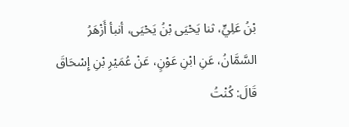بْنُ عَلِيٍّ، ثنا يَحْيَى بْنُ يَحْيَى، أنبأ أَزْهَرُ السَّمَّانُ، عَنِ ابْنِ عَوْنٍ، عَنْ عُمَيْرِ بْنِ إِسْحَاقَ قَالَ: كُنْتُ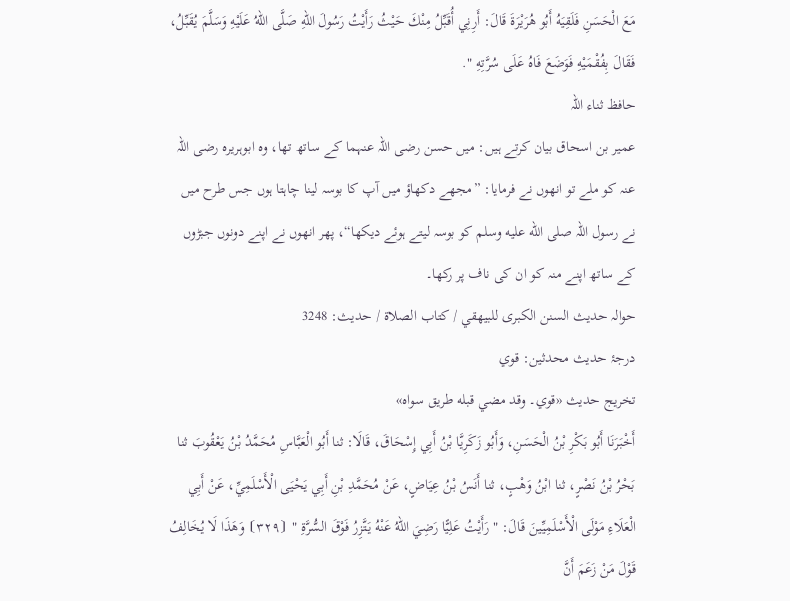مَعَ الْحَسَنِ فَلَقِيَهُ أَبُو هُرَيْرَةَ قَالَ: أَرِنِي أُقَبِّلُ مِنْكَ حَيْثُ رَأَيْتُ رَسُولَ اللهِ صَلَّى اللهُ عَلَيْهِ وَسَلَّمَ يُقَبِّلُ، فَقَالَ بِفُقْمَيْهِ فَوَضَعَ فَاهُ عَلَى سُرَّتِهِ ".
حافظ ثناء اللہ
عمیر بن اسحاق بیان کرتے ہیں: میں حسن رضی اللہ عنہما کے ساتھ تھا، وہ ابوہریرہ رضی اللہ عنہ کو ملے تو انھوں نے فرمایا: ”مجھے دکھاؤ میں آپ کا بوسہ لینا چاہتا ہوں جس طرح میں نے رسول اللہ صلى الله عليه وسلم کو بوسہ لیتے ہوئے دیکھا“، پھر انھوں نے اپنے دونوں جبڑوں کے ساتھ اپنے منہ کو ان کی ناف پر رکھا۔
حوالہ حدیث السنن الكبرى للبيهقي / كتاب الصلاة / حدیث: 3248
درجۂ حدیث محدثین: قوي
تخریج حدیث «قوي۔ وقد مضي قبله طريق سواه»
أَخْبَرَنَا أَبُو بَكْرِ بْنُ الْحَسَنِ، وَأَبُو زَكَرِيَّا بْنُ أَبِي إِسْحَاقَ، قَالَا: ثنا أَبُو الْعَبَّاسِ مُحَمَّدُ بْنُ يَعْقُوبَ ثنا بَحْرُ بْنُ نَصْرٍ، ثنا ابْنُ وَهْبٍ، ثنا أَنَسُ بْنُ عِيَاضٍ، عَنْ مُحَمَّدِ بْنِ أَبِي يَحْيَى الْأَسْلَمِيِّ، عَنْ أَبِي الْعَلَاءِ مَوْلَى الْأَسْلَمِيِّينَ قَالَ: " رَأَيْتُ عَلِيًّا رَضِيَ اللهُ عَنْهُ يَتَّزِرُ فَوْقَ السُّرَّةِ " ⦗٣٢٩⦘ وَهَذَا لَا يُخَالِفُ قَوْلَ مَنْ زَعَمَ أَنَّ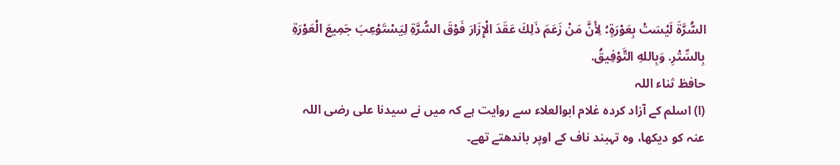السُّرَّةَ لَيْسَتْ بِعَوْرَةٍ؛ لِأَنَّ مَنْ زَعَمَ ذَلِكَ عَقَدَ الْإِزَارَ فَوْقَ السُّرَّةِ لِيَسْتَوْعِبَ جَمِيعَ الْعَوْرَةِ بِالسِّتْرِ. وَبِاللهِ التَّوْفِيقُ.
حافظ ثناء اللہ
(ا) اسلم کے آزاد کردہ غلام ابوالعلاء سے روایت ہے کہ میں نے سیدنا علی رضی اللہ عنہ کو دیکھا، وہ تہبند ناف کے اوپر باندھتے تھے۔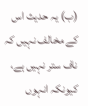(ب) یہ حدیث اس کے مخالف نہیں کہ ناف ستر نہیں ہے، کیونکہ انہوں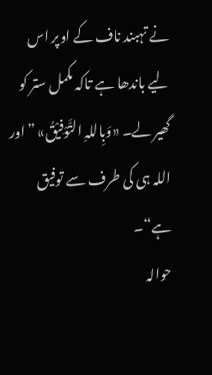نے تہبند ناف کے اوپر اس لیے باندھا ہے تاکہ مکمل ستر کو گھیر لے۔ «وَبِاللہِ التَّوْفِیْقُ» ”اور اللہ ہی کی طرف سے توفیق ہے“۔
حوالہ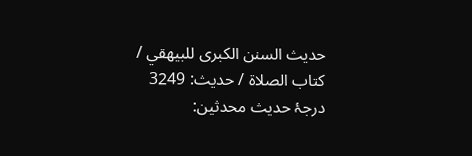حدیث السنن الكبرى للبيهقي / كتاب الصلاة / حدیث: 3249
درجۂ حدیث محدثین: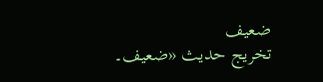ضعيف
تخریج حدیث «ضعيف۔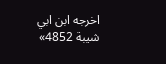اخرجه ابن ابي شيبة 4852»